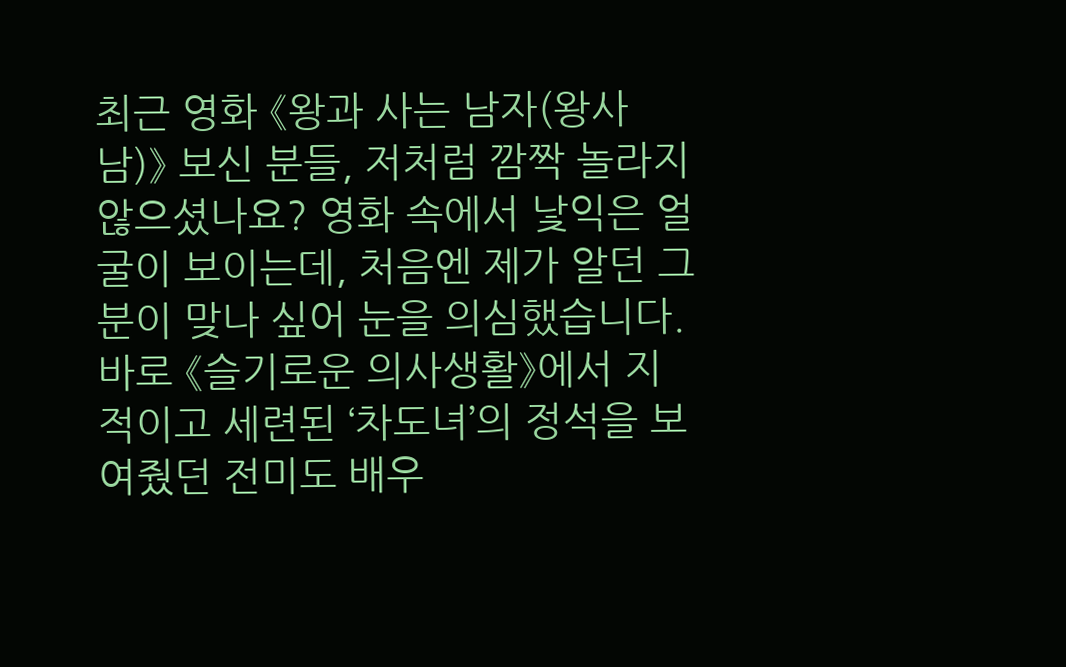최근 영화 《왕과 사는 남자(왕사남)》 보신 분들, 저처럼 깜짝 놀라지 않으셨나요? 영화 속에서 낯익은 얼굴이 보이는데, 처음엔 제가 알던 그분이 맞나 싶어 눈을 의심했습니다.
바로 《슬기로운 의사생활》에서 지적이고 세련된 ‘차도녀’의 정석을 보여줬던 전미도 배우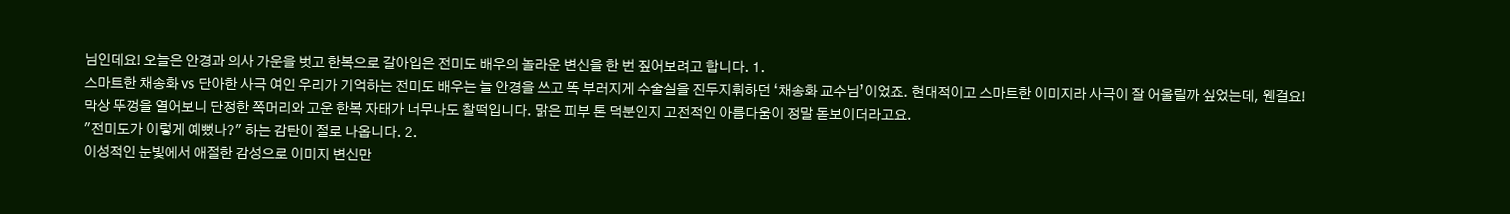님인데요! 오늘은 안경과 의사 가운을 벗고 한복으로 갈아입은 전미도 배우의 놀라운 변신을 한 번 짚어보려고 합니다. 1.
스마트한 채송화 vs 단아한 사극 여인 우리가 기억하는 전미도 배우는 늘 안경을 쓰고 똑 부러지게 수술실을 진두지휘하던 ‘채송화 교수님’이었죠. 현대적이고 스마트한 이미지라 사극이 잘 어울릴까 싶었는데, 웬걸요!
막상 뚜껑을 열어보니 단정한 쪽머리와 고운 한복 자태가 너무나도 찰떡입니다. 맑은 피부 톤 덕분인지 고전적인 아름다움이 정말 돋보이더라고요.
"전미도가 이렇게 예뻤나?" 하는 감탄이 절로 나옵니다. 2.
이성적인 눈빛에서 애절한 감성으로 이미지 변신만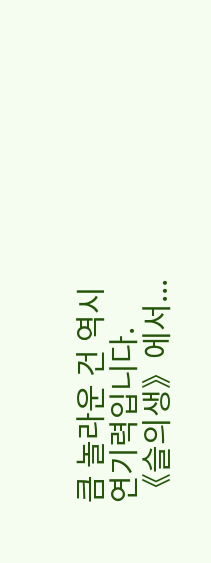큼 놀라운 건 역시 연기력입니다. 《슬의생》에서...